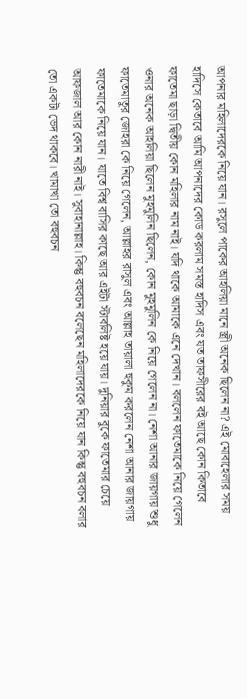আপনার মহিলাদেরকে নিয়ে যান। রসুলে পাকের আহলিয়া মানে স্ত্রী অনেক ছিলেন না? এই মোবাহেলার সময় হাদিসে কেতাবে আমি আপনাদের কোড করলাম সমস্ত হাদিস এবং যত তাফসীরের বই আছে কোন কিতাবে ফাতেমা ছাড়া দ্বিতীয় কোন মহিলার নাম নাই। যদি থাকে আমাকে এনে দেখান। বললেন ফাতেমাকে নিয়ে গেলেন ওনার অনেক আহলিয়া ছিলেন মুহমুলিন ছিলেন, কোন মুহমুলিন কে নিয়ে গেলেন না। নেশা আনার জায়গায় শুধু ফাতেমাতুর জোহরা কে নিয়ে গেলেন, আল্লাহর রাসুল এবং আল্লাহ তায়ালা হুকুম করলেন নেশা আনার জায়গায় ফাতেমাকে নিয়ে যান। যাতে বিশ্ব বাসির কাছে আর এইটা স্টাবলিষ্ট হয়ে যায়। দুনিয়ার বুকে ফাতেমার চেয়ে আফজাল আর কোন নারী নাই। সুবাহানাল্লাহ। কিন্তু বহুবচন বলেছেন মহিলাদেরকে নিয়ে যান কিন্তু বহুবচন বলার তো একটা ভেদ থাকবে। খামাখা তো বহুবচন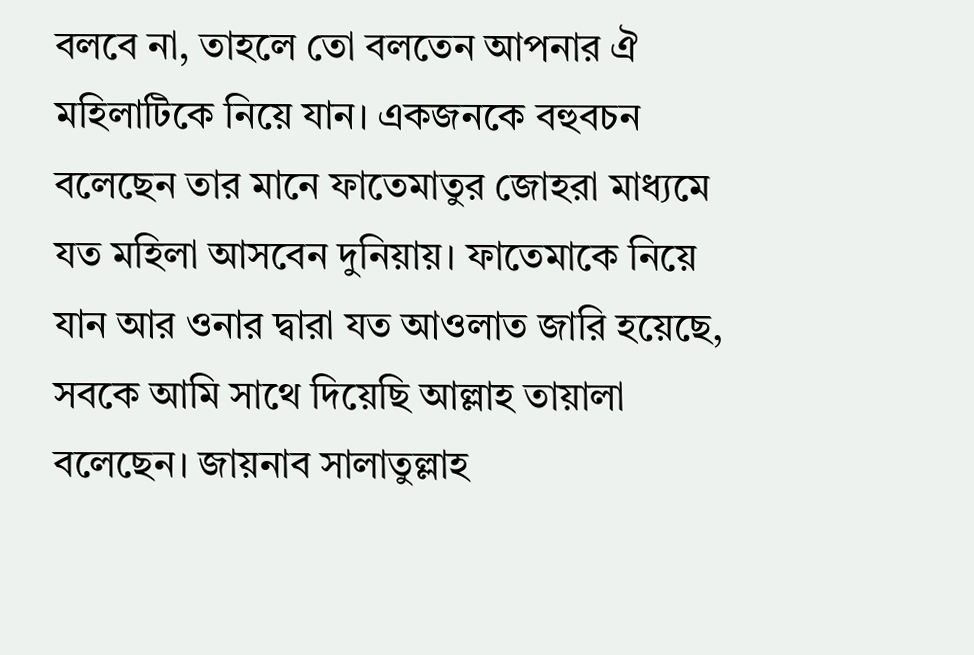বলবে না, তাহলে তো বলতেন আপনার ঐ মহিলাটিকে নিয়ে যান। একজনকে বহুবচন বলেছেন তার মানে ফাতেমাতুর জোহরা মাধ্যমে যত মহিলা আসবেন দুনিয়ায়। ফাতেমাকে নিয়ে যান আর ওনার দ্বারা যত আওলাত জারি হয়েছে, সবকে আমি সাথে দিয়েছি আল্লাহ তায়ালা বলেছেন। জায়নাব সালাতুল্লাহ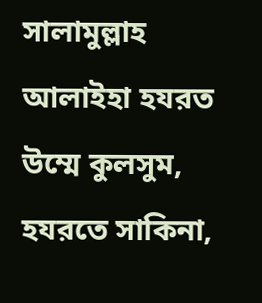সালামুল্লাহ আলাইহা হযরত উম্মে কুলসুম, হযরতে সাকিনা,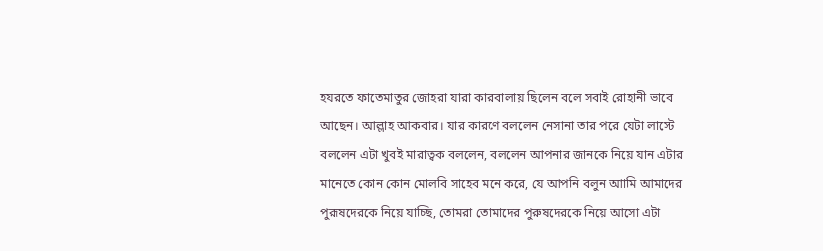হযরতে ফাতেমাতুর জোহরা যারা কারবালায় ছিলেন বলে সবাই রোহানী ভাবে আছেন। আল্লাহ আকবার। যার কারণে বললেন নেসানা তার পরে যেটা লাস্টে বললেন এটা খুবই মারাত্বক বললেন, বললেন আপনার জানকে নিয়ে যান এটার মানেতে কোন কোন মোলবি সাহেব মনে করে, যে আপনি বলুন আামি আমাদের পুরূষদেরকে নিয়ে যাচ্ছি, তোমরা তোমাদের পুরুষদেরকে নিয়ে আসো এটা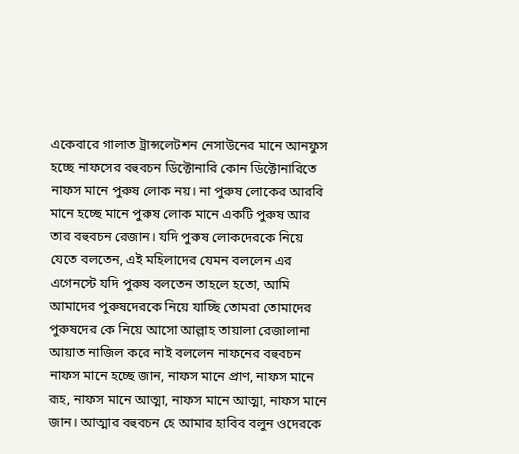একেবারে গালাত ট্রান্সলেটশন নেসাউনের মানে আনফুস হচ্ছে নাফসের বহুবচন ডিক্টোনারি কোন ডিক্টোনারিতে নাফস মানে পুরুষ লোক নয়। না পুরুষ লোকের আরবি মানে হচ্ছে মানে পুরুষ লোক মানে একটি পুরুষ আর তার বহুবচন রেজান। যদি পুরুষ লোকদেরকে নিয়ে যেতে বলতেন, এই মহিলাদের যেমন বললেন এর এগেনস্টে যদি পুরুষ বলতেন তাহলে হতো, আমি আমাদের পুরুষদেরকে নিয়ে যাচ্ছি তোমরা তোমাদের পুরুষদের কে নিয়ে আসো আল্লাহ তায়ালা রেজালানা আয়াত নাজিল করে নাই বললেন নাফনের বহুবচন নাফস মানে হচ্ছে জান, নাফস মানে প্রাণ, নাফস মানে রূহ, নাফস মানে আত্মা, নাফস মানে আত্মা, নাফস মানে জান। আত্মার বহুবচন হে আমার হাবিব বলুন ওদেরকে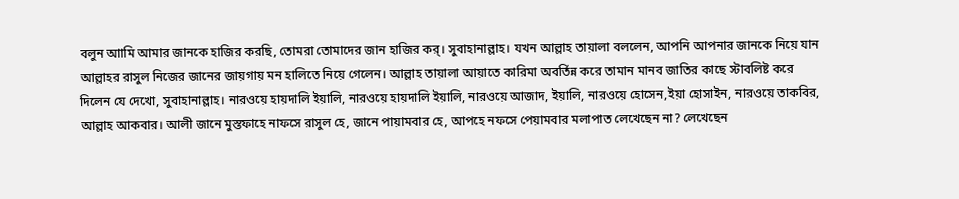বলুন আামি আমার জানকে হাজির করছি, তোমরা তোমাদের জান হাজির কর্। সুবাহানাল্লাহ। যখন আল্লাহ তায়ালা বললেন, আপনি আপনার জানকে নিয়ে যান আল্লাহর রাসুল নিজের জানের জায়গায় মন হালিতে নিয়ে গেলেন। আল্লাহ তায়ালা আয়াতে কারিমা অবর্তিন্ন করে তামান মানব জাতির কাছে স্টাবলিষ্ট করে দিলেন যে দেখো, সুবাহানাল্লাহ। নারওয়ে হায়দালি ইয়ালি, নারওয়ে হায়দালি ইয়ালি, নারওয়ে আজাদ, ইয়ালি, নারওয়ে হোসেন,ইয়া হোসাইন, নারওয়ে তাকবির, আল্লাহ আকবার। আলী জানে মুস্তফাহে নাফসে রাসুল হে, জানে পায়ামবার হে, আপহে নফসে পেয়ামবার মলাপাত লেখেছেন না? লেখেছেন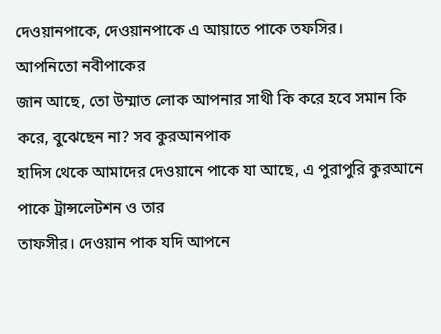দেওয়ানপাকে, দেওয়ানপাকে এ আয়াতে পাকে তফসির।
আপনিতো নবীপাকের
জান আছে, তো উম্মাত লোক আপনার সাথী কি করে হবে সমান কি করে, বুঝেছেন না? সব কুরআনপাক
হাদিস থেকে আমাদের দেওয়ানে পাকে যা আছে, এ পুরাপুরি কুরআনে পাকে ট্রান্সলেটশন ও তার
তাফসীর। দেওয়ান পাক যদি আপনে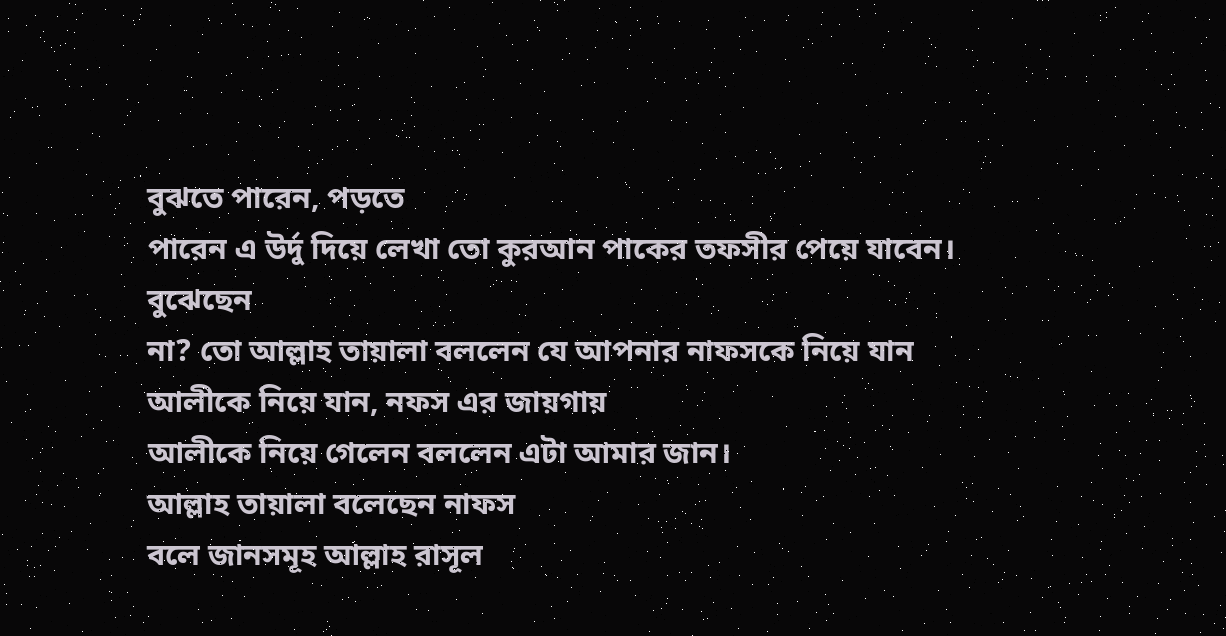বুঝতে পারেন, পড়তে
পারেন এ উর্দু দিয়ে লেখা তো কুরআন পাকের তফসীর পেয়ে যাবেন। বুঝেছেন
না? তো আল্লাহ তায়ালা বললেন যে আপনার নাফসকে নিয়ে যান আলীকে নিয়ে যান, নফস এর জায়গায়
আলীকে নিয়ে গেলেন বললেন এটা আমার জান।
আল্লাহ তায়ালা বলেছেন নাফস
বলে জানসমূহ আল্লাহ রাসূল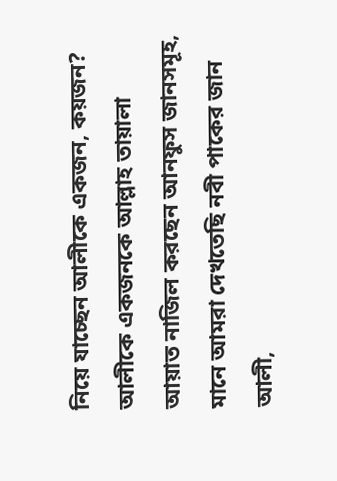নিয়ে যাচ্ছেন আলীকে একজন, কয়জন? আলীকে একজনকে আল্লাহ তায়ালা
আয়াত নাজিল করছেন আনফুস জানসমূহ, মানে আমরা দেখতেছি নবী পাকের জান আলী,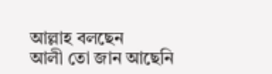আল্লাহ বলছেন
আলী তো জান আছেনি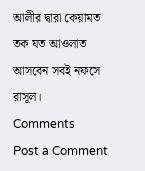আলীর দ্বারা কেয়ামত তক যত আওলাত আসবেন সবই নফসে রাসূল।
Comments
Post a Comment